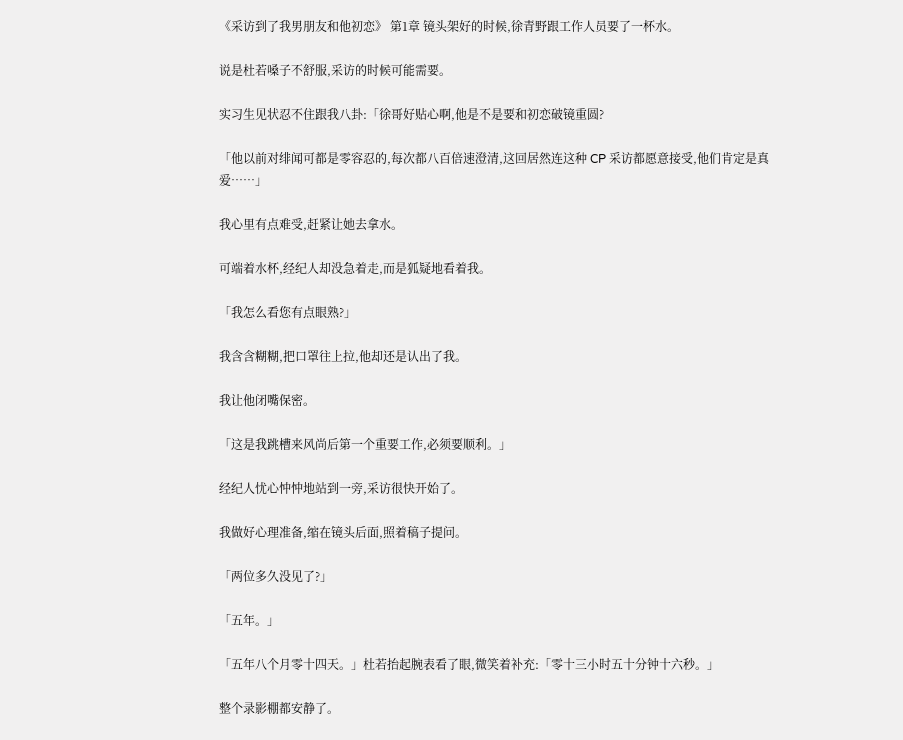《采访到了我男朋友和他初恋》 第1章 镜头架好的时候,徐青野跟工作人员要了一杯水。

说是杜若嗓子不舒服,采访的时候可能需要。

实习生见状忍不住跟我八卦:「徐哥好贴心啊,他是不是要和初恋破镜重圆?

「他以前对绯闻可都是零容忍的,每次都八百倍速澄清,这回居然连这种 CP 采访都愿意接受,他们肯定是真爱……」

我心里有点难受,赶紧让她去拿水。

可端着水杯,经纪人却没急着走,而是狐疑地看着我。

「我怎么看您有点眼熟?」

我含含糊糊,把口罩往上拉,他却还是认出了我。

我让他闭嘴保密。

「这是我跳槽来风尚后第一个重要工作,必须要顺利。」

经纪人忧心忡忡地站到一旁,采访很快开始了。

我做好心理准备,缩在镜头后面,照着稿子提问。

「两位多久没见了?」

「五年。」

「五年八个月零十四天。」杜若抬起腕表看了眼,微笑着补充:「零十三小时五十分钟十六秒。」

整个录影棚都安静了。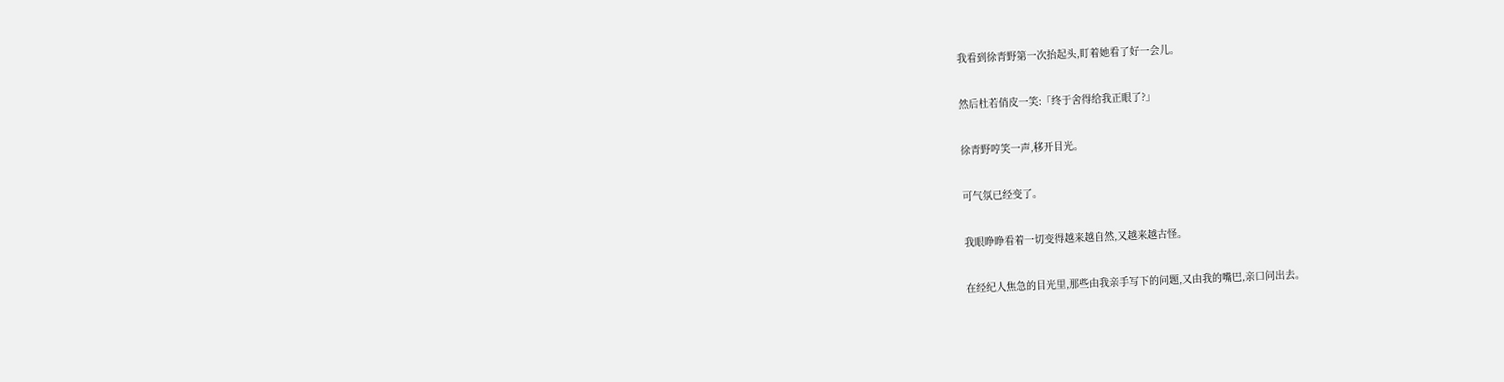我看到徐青野第一次抬起头,盯着她看了好一会儿。

然后杜若俏皮一笑:「终于舍得给我正眼了?」

徐青野哼笑一声,移开目光。

可气氛已经变了。

我眼睁睁看着一切变得越来越自然,又越来越古怪。

在经纪人焦急的目光里,那些由我亲手写下的问题,又由我的嘴巴,亲口问出去。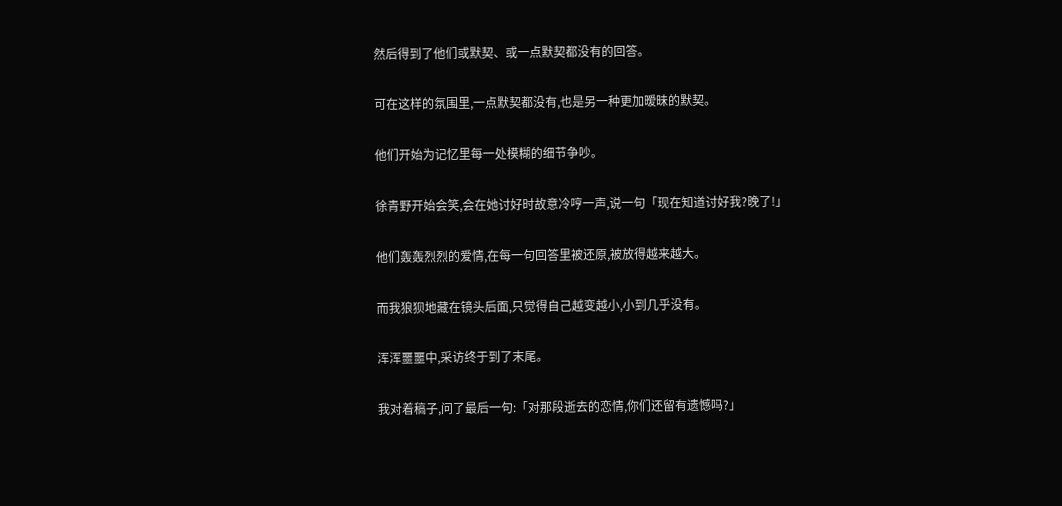然后得到了他们或默契、或一点默契都没有的回答。

可在这样的氛围里,一点默契都没有,也是另一种更加暧昧的默契。

他们开始为记忆里每一处模糊的细节争吵。

徐青野开始会笑,会在她讨好时故意冷哼一声,说一句「现在知道讨好我?晚了!」

他们轰轰烈烈的爱情,在每一句回答里被还原,被放得越来越大。

而我狼狈地藏在镜头后面,只觉得自己越变越小,小到几乎没有。

浑浑噩噩中,采访终于到了末尾。

我对着稿子,问了最后一句:「对那段逝去的恋情,你们还留有遗憾吗?」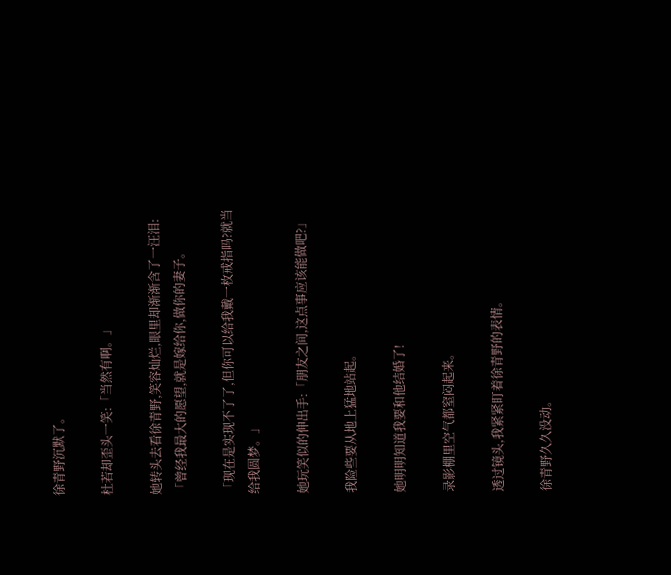徐青野沉默了。

杜若却歪头一笑:「当然有啊。」

她转头去看徐青野,笑容灿烂,眼里却渐渐含了一汪泪:「曾经我最大的愿望,就是嫁给你,做你的妻子。

「现在是实现不了了,但你可以给我戴一枚戒指吗?就当给我圆梦。」

她玩笑似的伸出手:「朋友之间,这点事应该能做吧?」

我险些要从地上猛地站起。

她明明知道我要和他结婚了!

录影棚里空气都窒闷起来。

透过镜头,我紧紧盯着徐青野的表情。

徐青野久久没动。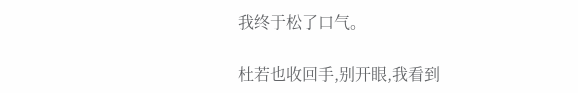我终于松了口气。

杜若也收回手,别开眼,我看到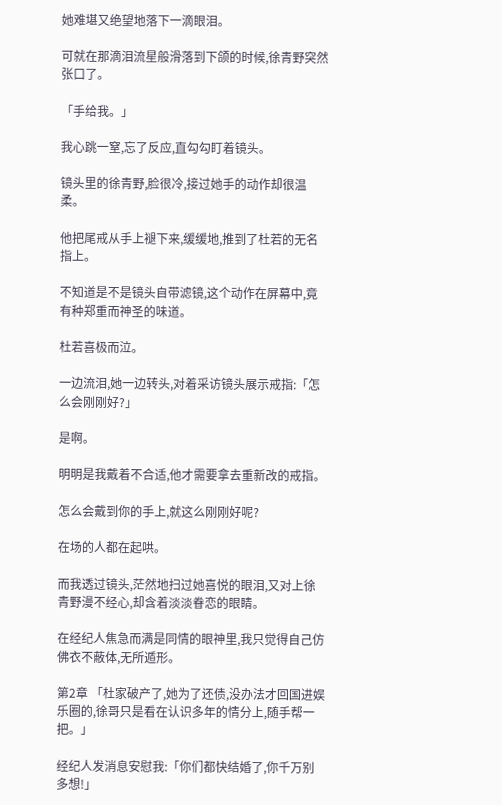她难堪又绝望地落下一滴眼泪。

可就在那滴泪流星般滑落到下颌的时候,徐青野突然张口了。

「手给我。」

我心跳一窒,忘了反应,直勾勾盯着镜头。

镜头里的徐青野,脸很冷,接过她手的动作却很温柔。

他把尾戒从手上褪下来,缓缓地,推到了杜若的无名指上。

不知道是不是镜头自带滤镜,这个动作在屏幕中,竟有种郑重而神圣的味道。

杜若喜极而泣。

一边流泪,她一边转头,对着采访镜头展示戒指:「怎么会刚刚好?」

是啊。

明明是我戴着不合适,他才需要拿去重新改的戒指。

怎么会戴到你的手上,就这么刚刚好呢?

在场的人都在起哄。

而我透过镜头,茫然地扫过她喜悦的眼泪,又对上徐青野漫不经心,却含着淡淡眷恋的眼睛。

在经纪人焦急而满是同情的眼神里,我只觉得自己仿佛衣不蔽体,无所遁形。

第2章 「杜家破产了,她为了还债,没办法才回国进娱乐圈的,徐哥只是看在认识多年的情分上,随手帮一把。」

经纪人发消息安慰我:「你们都快结婚了,你千万别多想!」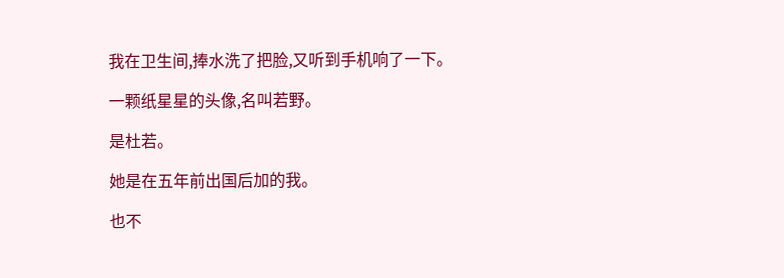我在卫生间,捧水洗了把脸,又听到手机响了一下。

一颗纸星星的头像,名叫若野。

是杜若。

她是在五年前出国后加的我。

也不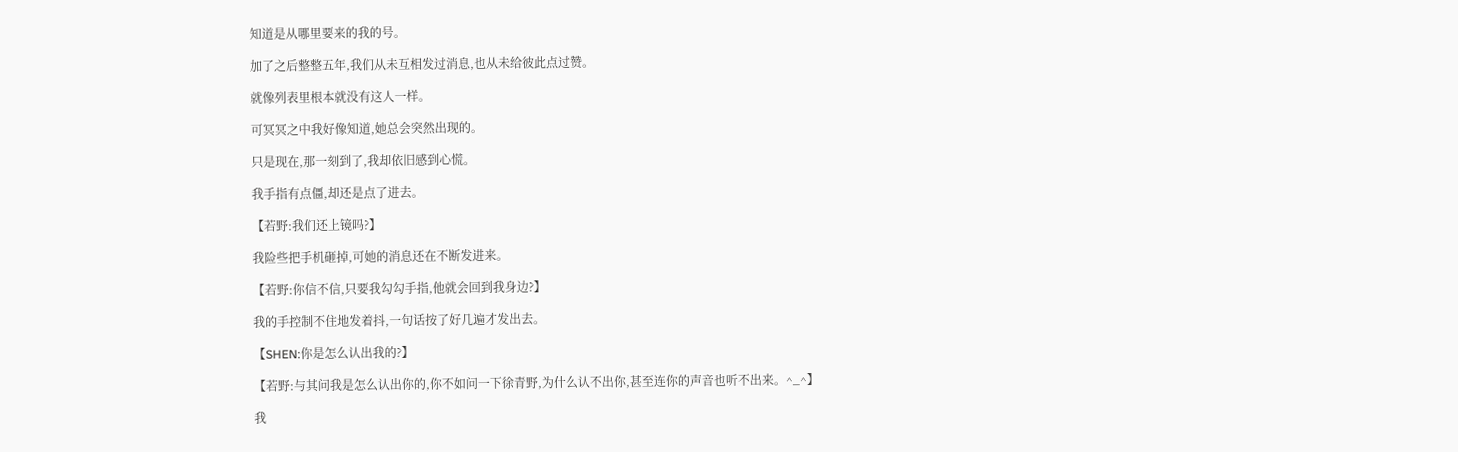知道是从哪里要来的我的号。

加了之后整整五年,我们从未互相发过消息,也从未给彼此点过赞。

就像列表里根本就没有这人一样。

可冥冥之中我好像知道,她总会突然出现的。

只是现在,那一刻到了,我却依旧感到心慌。

我手指有点僵,却还是点了进去。

【若野:我们还上镜吗?】

我险些把手机砸掉,可她的消息还在不断发进来。

【若野:你信不信,只要我勾勾手指,他就会回到我身边?】

我的手控制不住地发着抖,一句话按了好几遍才发出去。

【SHEN:你是怎么认出我的?】

【若野:与其问我是怎么认出你的,你不如问一下徐青野,为什么认不出你,甚至连你的声音也听不出来。^_^】

我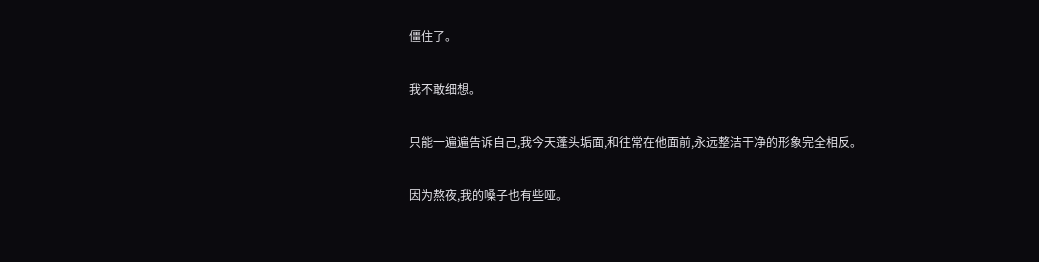僵住了。

我不敢细想。

只能一遍遍告诉自己,我今天蓬头垢面,和往常在他面前,永远整洁干净的形象完全相反。

因为熬夜,我的嗓子也有些哑。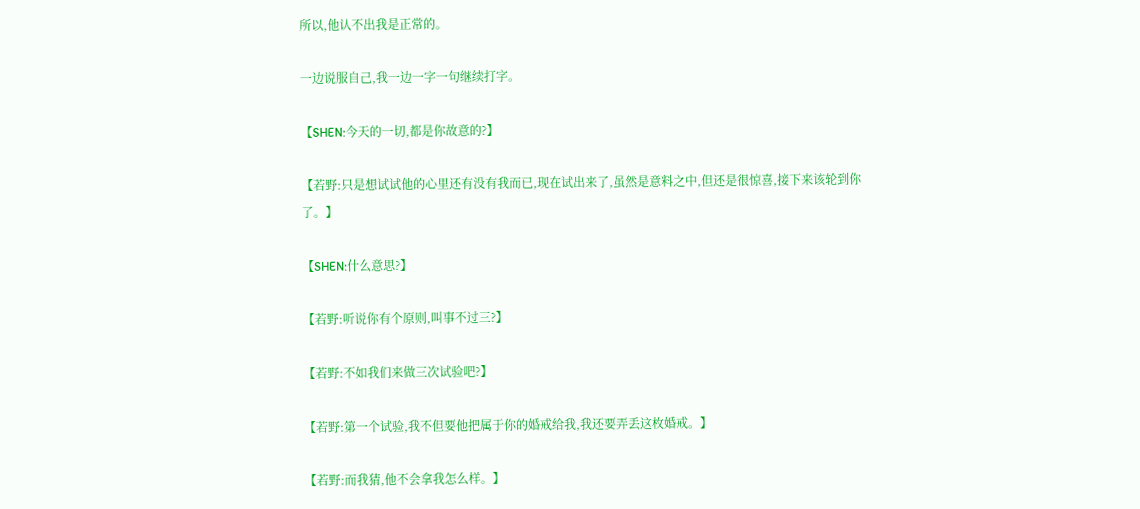所以,他认不出我是正常的。

一边说服自己,我一边一字一句继续打字。

【SHEN:今天的一切,都是你故意的?】

【若野:只是想试试他的心里还有没有我而已,现在试出来了,虽然是意料之中,但还是很惊喜,接下来该轮到你了。】

【SHEN:什么意思?】

【若野:听说你有个原则,叫事不过三?】

【若野:不如我们来做三次试验吧?】

【若野:第一个试验,我不但要他把属于你的婚戒给我,我还要弄丢这枚婚戒。】

【若野:而我猜,他不会拿我怎么样。】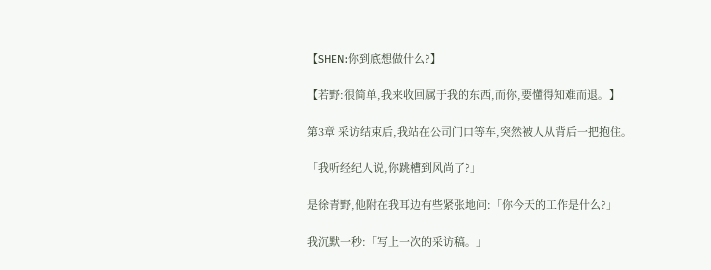【SHEN:你到底想做什么?】

【若野:很简单,我来收回属于我的东西,而你,要懂得知难而退。】

第3章 采访结束后,我站在公司门口等车,突然被人从背后一把抱住。

「我听经纪人说,你跳槽到风尚了?」

是徐青野,他附在我耳边有些紧张地问:「你今天的工作是什么?」

我沉默一秒:「写上一次的采访稿。」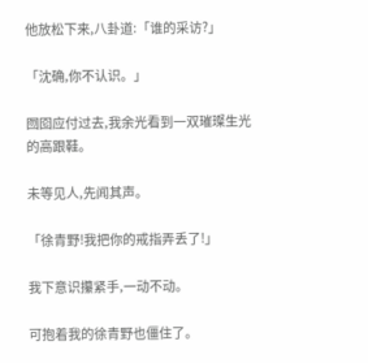他放松下来,八卦道:「谁的采访?」

「沈确,你不认识。」

囫囵应付过去,我余光看到一双璀璨生光的高跟鞋。

未等见人,先闻其声。

「徐青野!我把你的戒指弄丢了!」

我下意识攥紧手,一动不动。

可抱着我的徐青野也僵住了。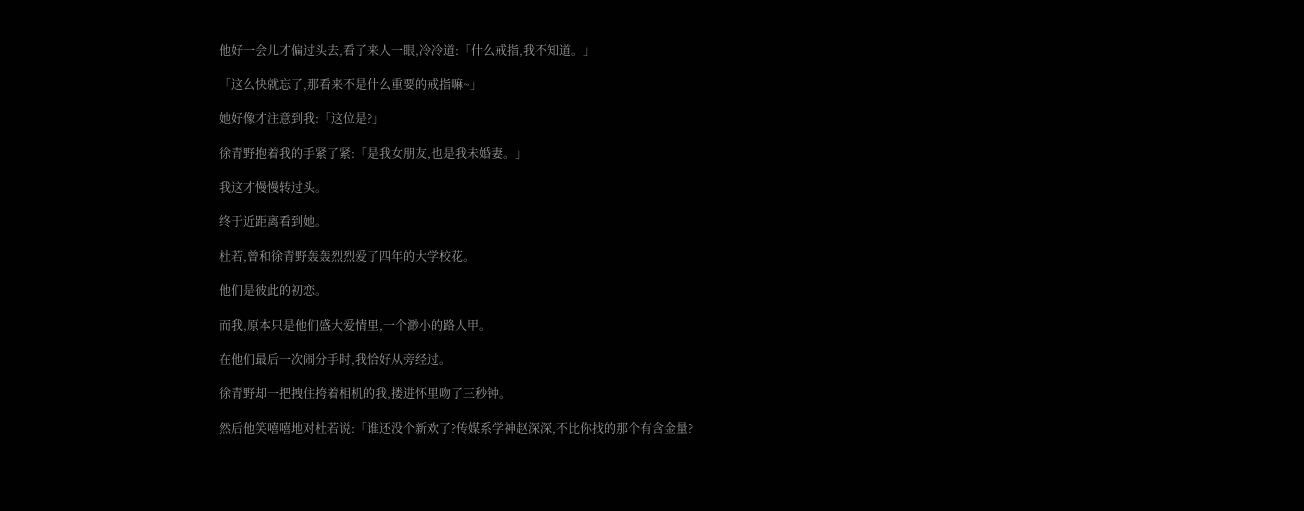他好一会儿才偏过头去,看了来人一眼,冷冷道:「什么戒指,我不知道。」

「这么快就忘了,那看来不是什么重要的戒指嘛~」

她好像才注意到我:「这位是?」

徐青野抱着我的手紧了紧:「是我女朋友,也是我未婚妻。」

我这才慢慢转过头。

终于近距离看到她。

杜若,曾和徐青野轰轰烈烈爱了四年的大学校花。

他们是彼此的初恋。

而我,原本只是他们盛大爱情里,一个渺小的路人甲。

在他们最后一次闹分手时,我恰好从旁经过。

徐青野却一把拽住挎着相机的我,搂进怀里吻了三秒钟。

然后他笑嘻嘻地对杜若说:「谁还没个新欢了?传媒系学神赵深深,不比你找的那个有含金量?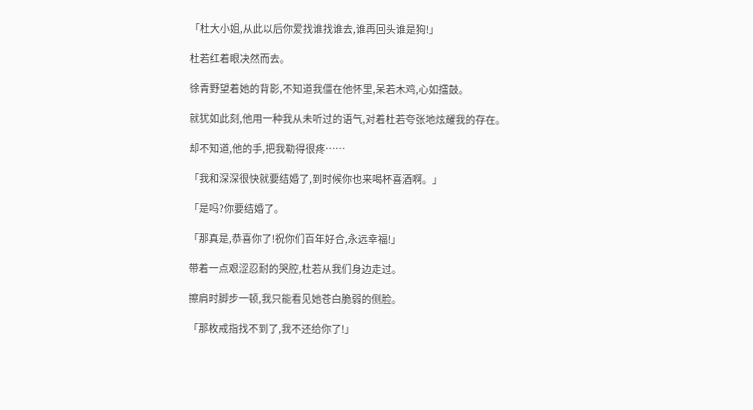「杜大小姐,从此以后你爱找谁找谁去,谁再回头谁是狗!」

杜若红着眼决然而去。

徐青野望着她的背影,不知道我僵在他怀里,呆若木鸡,心如擂鼓。

就犹如此刻,他用一种我从未听过的语气,对着杜若夸张地炫耀我的存在。

却不知道,他的手,把我勒得很疼……

「我和深深很快就要结婚了,到时候你也来喝杯喜酒啊。」

「是吗?你要结婚了。

「那真是,恭喜你了!祝你们百年好合,永远幸福!」

带着一点艰涩忍耐的哭腔,杜若从我们身边走过。

擦肩时脚步一顿,我只能看见她苍白脆弱的侧脸。

「那枚戒指找不到了,我不还给你了!」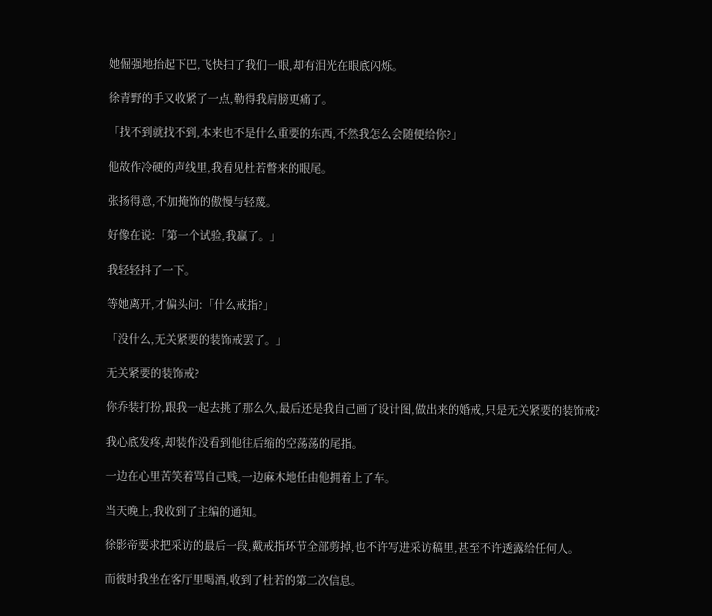她倔强地抬起下巴,飞快扫了我们一眼,却有泪光在眼底闪烁。

徐青野的手又收紧了一点,勒得我肩膀更痛了。

「找不到就找不到,本来也不是什么重要的东西,不然我怎么会随便给你?」

他故作冷硬的声线里,我看见杜若瞥来的眼尾。

张扬得意,不加掩饰的傲慢与轻蔑。

好像在说:「第一个试验,我赢了。」

我轻轻抖了一下。

等她离开,才偏头问:「什么戒指?」

「没什么,无关紧要的装饰戒罢了。」

无关紧要的装饰戒?

你乔装打扮,跟我一起去挑了那么久,最后还是我自己画了设计图,做出来的婚戒,只是无关紧要的装饰戒?

我心底发疼,却装作没看到他往后缩的空荡荡的尾指。

一边在心里苦笑着骂自己贱,一边麻木地任由他拥着上了车。

当天晚上,我收到了主编的通知。

徐影帝要求把采访的最后一段,戴戒指环节全部剪掉,也不许写进采访稿里,甚至不许透露给任何人。

而彼时我坐在客厅里喝酒,收到了杜若的第二次信息。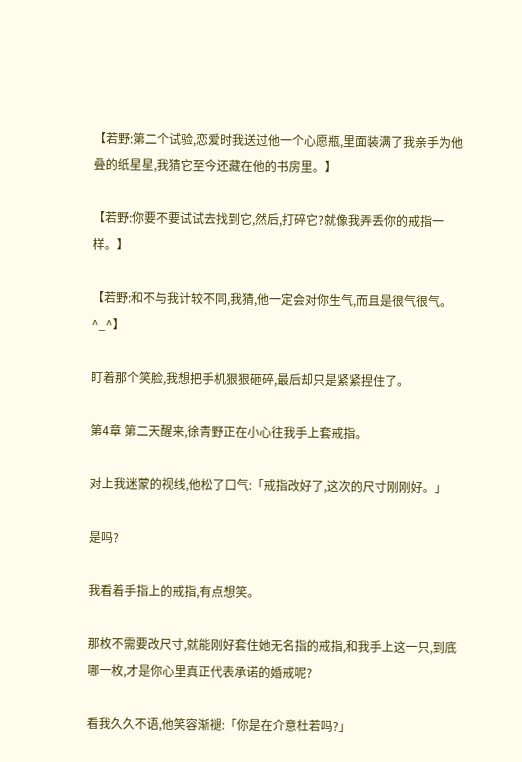【若野:第二个试验,恋爱时我送过他一个心愿瓶,里面装满了我亲手为他叠的纸星星,我猜它至今还藏在他的书房里。】

【若野:你要不要试试去找到它,然后,打碎它?就像我弄丢你的戒指一样。】

【若野:和不与我计较不同,我猜,他一定会对你生气,而且是很气很气。^_^】

盯着那个笑脸,我想把手机狠狠砸碎,最后却只是紧紧捏住了。

第4章 第二天醒来,徐青野正在小心往我手上套戒指。

对上我迷蒙的视线,他松了口气:「戒指改好了,这次的尺寸刚刚好。」

是吗?

我看着手指上的戒指,有点想笑。

那枚不需要改尺寸,就能刚好套住她无名指的戒指,和我手上这一只,到底哪一枚,才是你心里真正代表承诺的婚戒呢?

看我久久不语,他笑容渐褪:「你是在介意杜若吗?」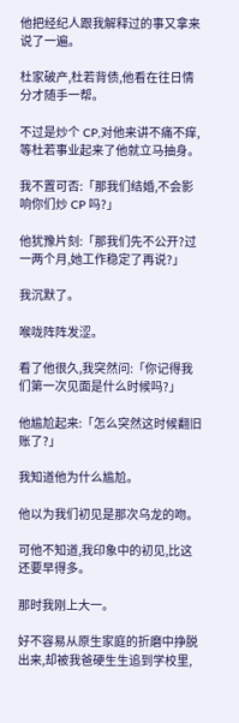他把经纪人跟我解释过的事又拿来说了一遍。

杜家破产,杜若背债,他看在往日情分才随手一帮。

不过是炒个 CP,对他来讲不痛不痒,等杜若事业起来了他就立马抽身。

我不置可否:「那我们结婚,不会影响你们炒 CP 吗?」

他犹豫片刻:「那我们先不公开?过一两个月,她工作稳定了再说?」

我沉默了。

喉咙阵阵发涩。

看了他很久,我突然问:「你记得我们第一次见面是什么时候吗?」

他尴尬起来:「怎么突然这时候翻旧账了?」

我知道他为什么尴尬。

他以为我们初见是那次乌龙的吻。

可他不知道,我印象中的初见,比这还要早得多。

那时我刚上大一。

好不容易从原生家庭的折磨中挣脱出来,却被我爸硬生生追到学校里,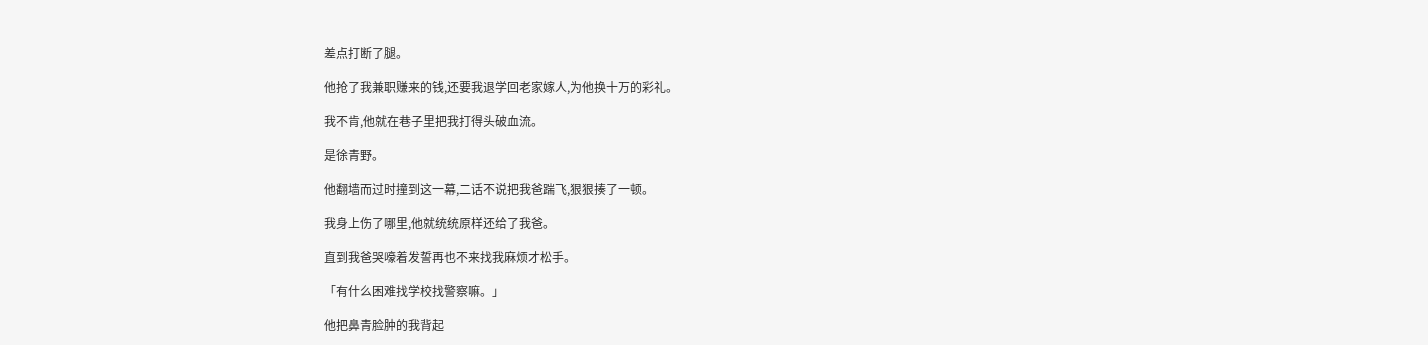差点打断了腿。

他抢了我兼职赚来的钱,还要我退学回老家嫁人,为他换十万的彩礼。

我不肯,他就在巷子里把我打得头破血流。

是徐青野。

他翻墙而过时撞到这一幕,二话不说把我爸踹飞,狠狠揍了一顿。

我身上伤了哪里,他就统统原样还给了我爸。

直到我爸哭嚎着发誓再也不来找我麻烦才松手。

「有什么困难找学校找警察嘛。」

他把鼻青脸肿的我背起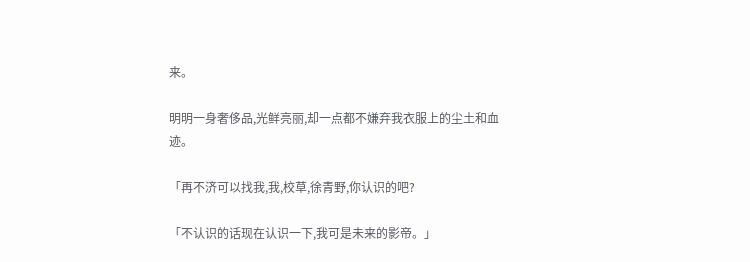来。

明明一身奢侈品,光鲜亮丽,却一点都不嫌弃我衣服上的尘土和血迹。

「再不济可以找我,我,校草,徐青野,你认识的吧?

「不认识的话现在认识一下,我可是未来的影帝。」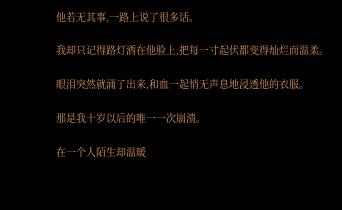他若无其事,一路上说了很多话。

我却只记得路灯洒在他脸上,把每一寸起伏都变得灿烂而温柔。

眼泪突然就涌了出来,和血一起悄无声息地浸透他的衣服。

那是我十岁以后的唯一一次崩溃。

在一个人陌生却温暖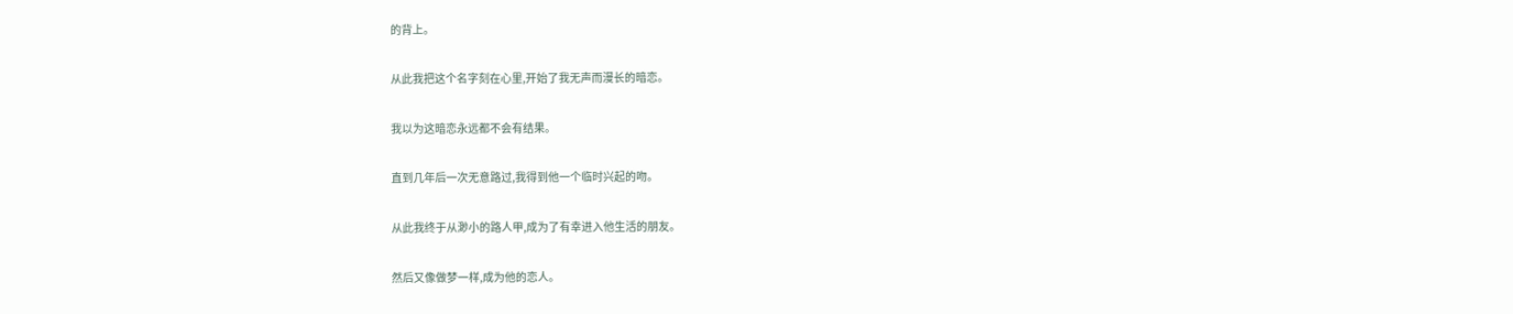的背上。

从此我把这个名字刻在心里,开始了我无声而漫长的暗恋。

我以为这暗恋永远都不会有结果。

直到几年后一次无意路过,我得到他一个临时兴起的吻。

从此我终于从渺小的路人甲,成为了有幸进入他生活的朋友。

然后又像做梦一样,成为他的恋人。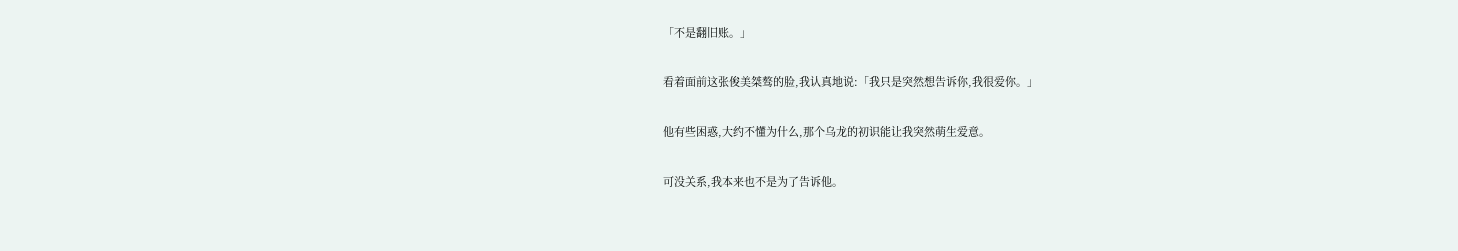「不是翻旧账。」

看着面前这张俊美桀骜的脸,我认真地说:「我只是突然想告诉你,我很爱你。」

他有些困惑,大约不懂为什么,那个乌龙的初识能让我突然萌生爱意。

可没关系,我本来也不是为了告诉他。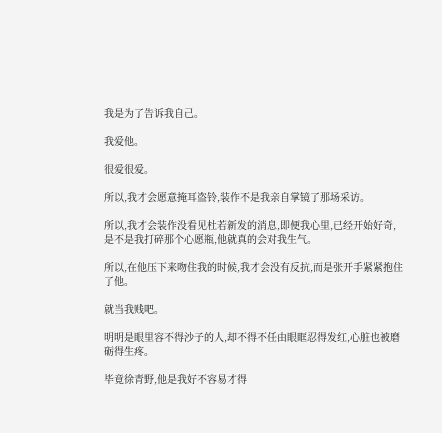我是为了告诉我自己。

我爱他。

很爱很爱。

所以,我才会愿意掩耳盗铃,装作不是我亲自掌镜了那场采访。

所以,我才会装作没看见杜若新发的消息,即便我心里,已经开始好奇,是不是我打碎那个心愿瓶,他就真的会对我生气。

所以,在他压下来吻住我的时候,我才会没有反抗,而是张开手紧紧抱住了他。

就当我贱吧。

明明是眼里容不得沙子的人,却不得不任由眼眶忍得发红,心脏也被磨砺得生疼。

毕竟徐青野,他是我好不容易才得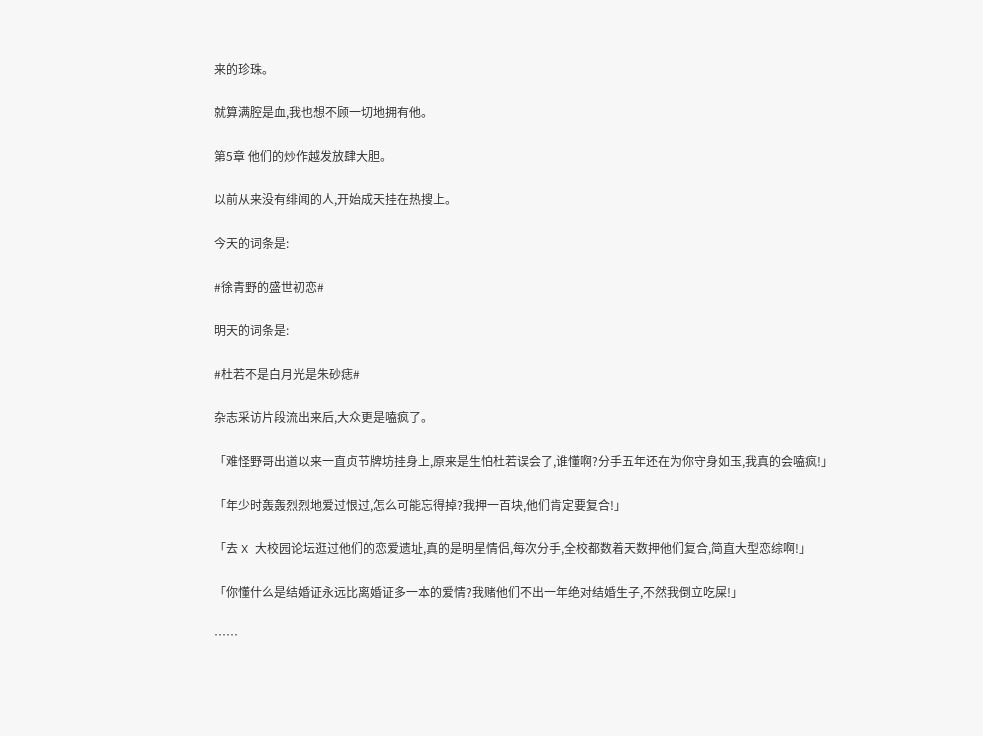来的珍珠。

就算满腔是血,我也想不顾一切地拥有他。

第5章 他们的炒作越发放肆大胆。

以前从来没有绯闻的人,开始成天挂在热搜上。

今天的词条是:

#徐青野的盛世初恋#

明天的词条是:

#杜若不是白月光是朱砂痣#

杂志采访片段流出来后,大众更是嗑疯了。

「难怪野哥出道以来一直贞节牌坊挂身上,原来是生怕杜若误会了,谁懂啊?分手五年还在为你守身如玉,我真的会嗑疯!」

「年少时轰轰烈烈地爱过恨过,怎么可能忘得掉?我押一百块,他们肯定要复合!」

「去 X 大校园论坛逛过他们的恋爱遗址,真的是明星情侣,每次分手,全校都数着天数押他们复合,简直大型恋综啊!」

「你懂什么是结婚证永远比离婚证多一本的爱情?我赌他们不出一年绝对结婚生子,不然我倒立吃屎!」

……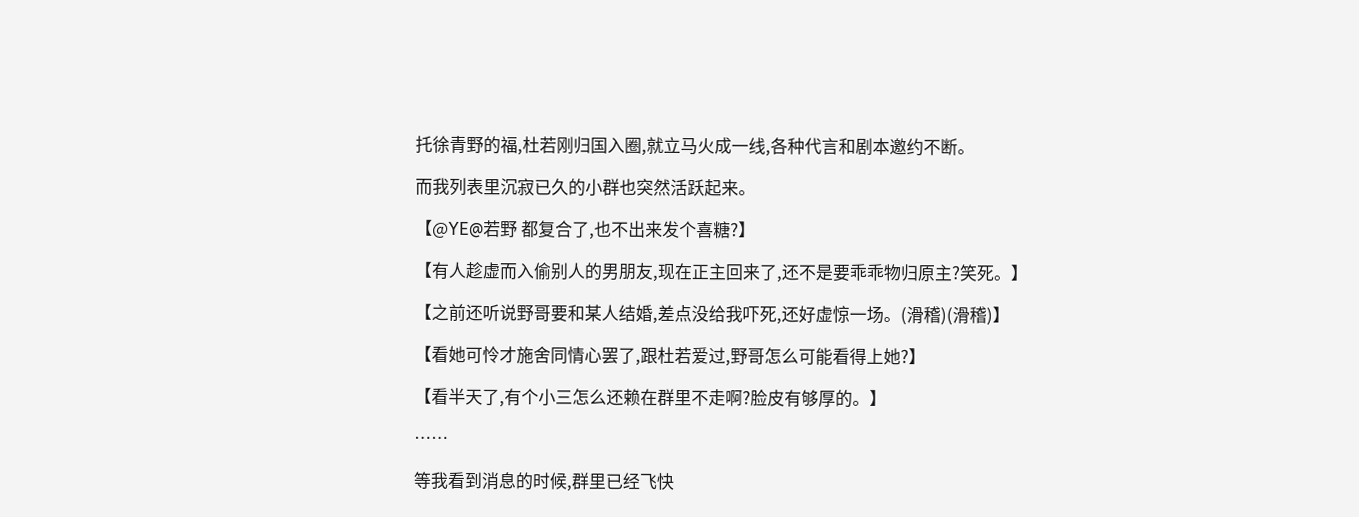托徐青野的福,杜若刚归国入圈,就立马火成一线,各种代言和剧本邀约不断。

而我列表里沉寂已久的小群也突然活跃起来。

【@YE@若野 都复合了,也不出来发个喜糖?】

【有人趁虚而入偷别人的男朋友,现在正主回来了,还不是要乖乖物归原主?笑死。】

【之前还听说野哥要和某人结婚,差点没给我吓死,还好虚惊一场。(滑稽)(滑稽)】

【看她可怜才施舍同情心罢了,跟杜若爱过,野哥怎么可能看得上她?】

【看半天了,有个小三怎么还赖在群里不走啊?脸皮有够厚的。】

……

等我看到消息的时候,群里已经飞快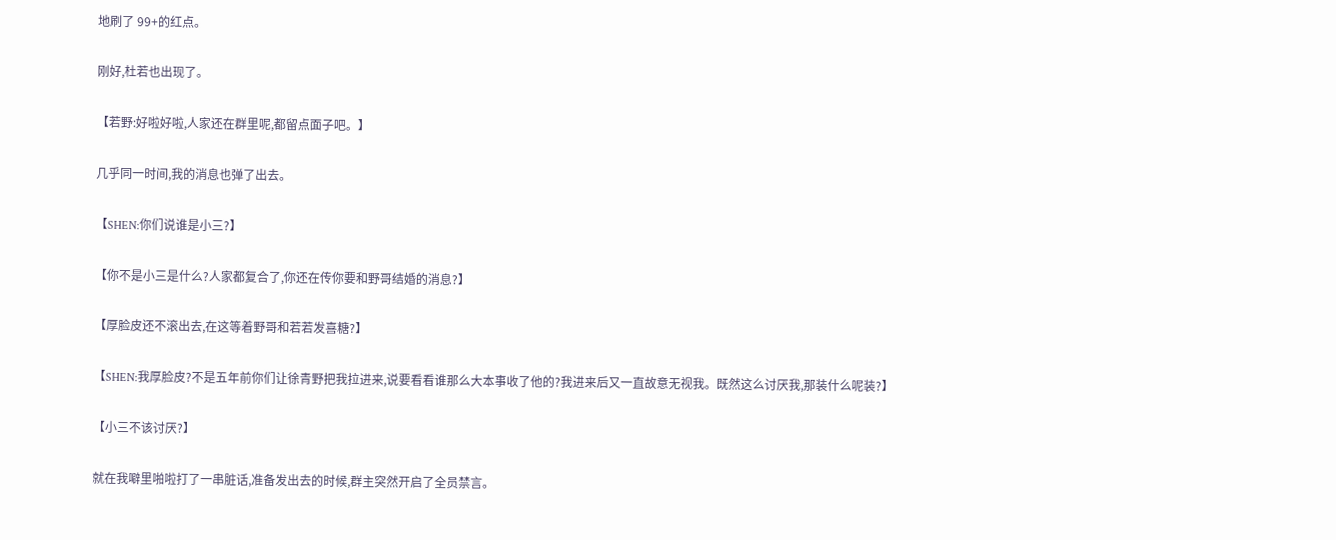地刷了 99+的红点。

刚好,杜若也出现了。

【若野:好啦好啦,人家还在群里呢,都留点面子吧。】

几乎同一时间,我的消息也弹了出去。

【SHEN:你们说谁是小三?】

【你不是小三是什么?人家都复合了,你还在传你要和野哥结婚的消息?】

【厚脸皮还不滚出去,在这等着野哥和若若发喜糖?】

【SHEN:我厚脸皮?不是五年前你们让徐青野把我拉进来,说要看看谁那么大本事收了他的?我进来后又一直故意无视我。既然这么讨厌我,那装什么呢装?】

【小三不该讨厌?】

就在我噼里啪啦打了一串脏话,准备发出去的时候,群主突然开启了全员禁言。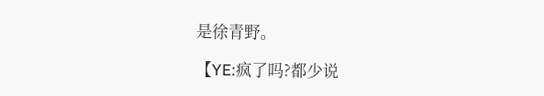是徐青野。

【YE:疯了吗?都少说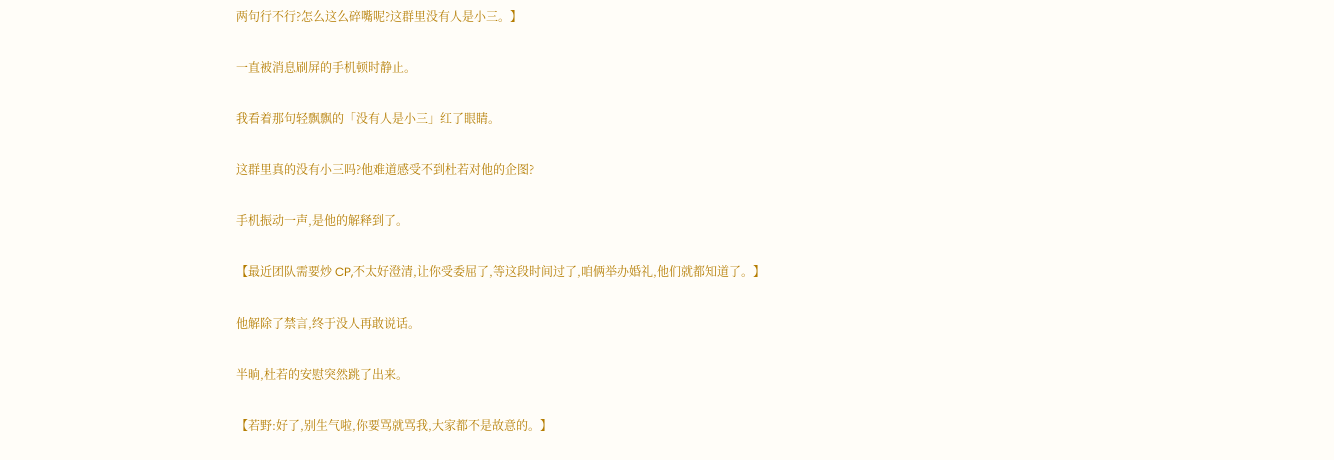两句行不行?怎么这么碎嘴呢?这群里没有人是小三。】

一直被消息刷屏的手机顿时静止。

我看着那句轻飘飘的「没有人是小三」红了眼睛。

这群里真的没有小三吗?他难道感受不到杜若对他的企图?

手机振动一声,是他的解释到了。

【最近团队需要炒 CP,不太好澄清,让你受委屈了,等这段时间过了,咱俩举办婚礼,他们就都知道了。】

他解除了禁言,终于没人再敢说话。

半晌,杜若的安慰突然跳了出来。

【若野:好了,别生气啦,你要骂就骂我,大家都不是故意的。】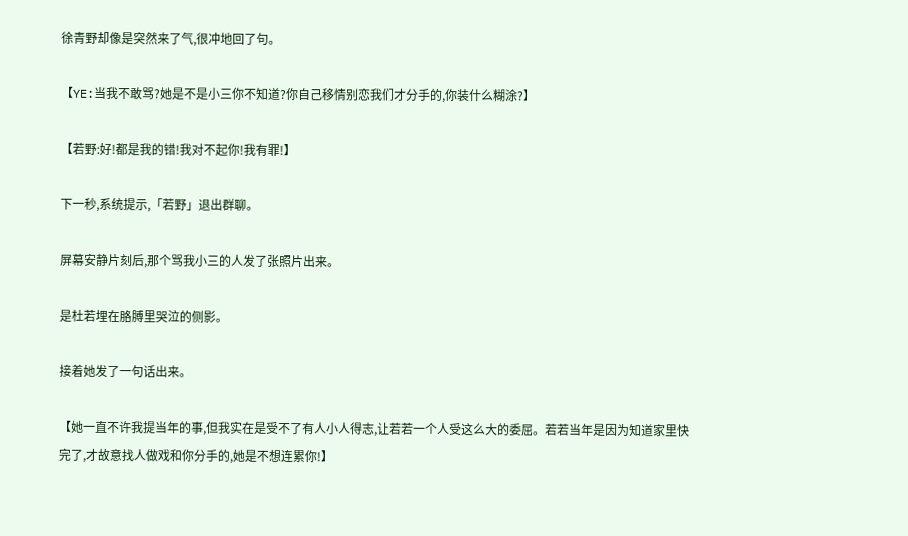徐青野却像是突然来了气,很冲地回了句。

【YE:当我不敢骂?她是不是小三你不知道?你自己移情别恋我们才分手的,你装什么糊涂?】

【若野:好!都是我的错!我对不起你!我有罪!】

下一秒,系统提示,「若野」退出群聊。

屏幕安静片刻后,那个骂我小三的人发了张照片出来。

是杜若埋在胳膊里哭泣的侧影。

接着她发了一句话出来。

【她一直不许我提当年的事,但我实在是受不了有人小人得志,让若若一个人受这么大的委屈。若若当年是因为知道家里快完了,才故意找人做戏和你分手的,她是不想连累你!】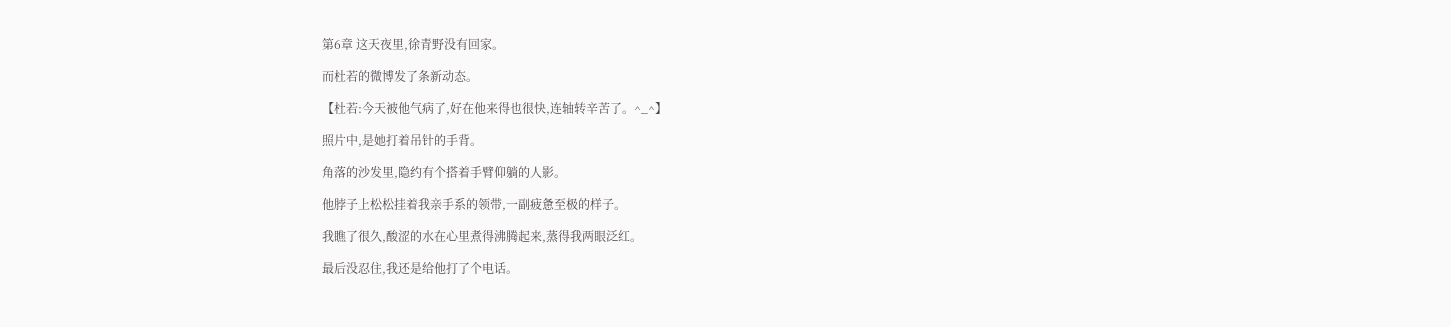第6章 这天夜里,徐青野没有回家。

而杜若的微博发了条新动态。

【杜若:今天被他气病了,好在他来得也很快,连轴转辛苦了。^_^】

照片中,是她打着吊针的手背。

角落的沙发里,隐约有个搭着手臂仰躺的人影。

他脖子上松松挂着我亲手系的领带,一副疲惫至极的样子。

我瞧了很久,酸涩的水在心里煮得沸腾起来,蒸得我两眼泛红。

最后没忍住,我还是给他打了个电话。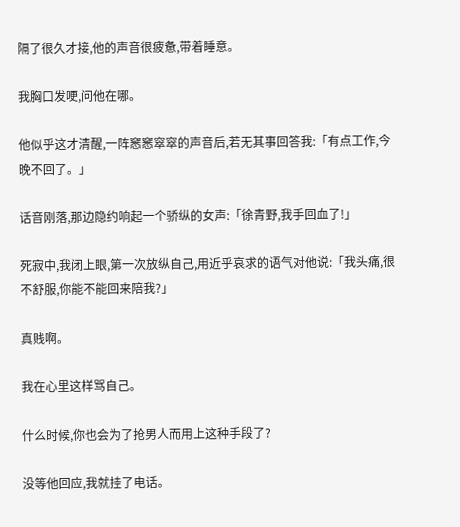隔了很久才接,他的声音很疲惫,带着睡意。

我胸口发哽,问他在哪。

他似乎这才清醒,一阵窸窸窣窣的声音后,若无其事回答我:「有点工作,今晚不回了。」

话音刚落,那边隐约响起一个骄纵的女声:「徐青野,我手回血了!」

死寂中,我闭上眼,第一次放纵自己,用近乎哀求的语气对他说:「我头痛,很不舒服,你能不能回来陪我?」

真贱啊。

我在心里这样骂自己。

什么时候,你也会为了抢男人而用上这种手段了?

没等他回应,我就挂了电话。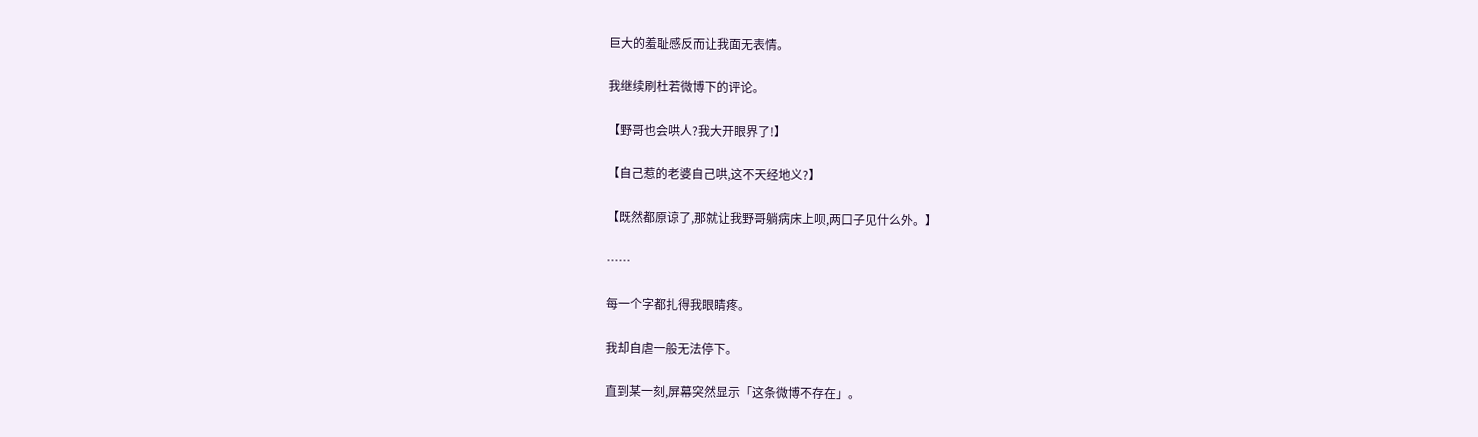巨大的羞耻感反而让我面无表情。

我继续刷杜若微博下的评论。

【野哥也会哄人?我大开眼界了!】

【自己惹的老婆自己哄,这不天经地义?】

【既然都原谅了,那就让我野哥躺病床上呗,两口子见什么外。】

……

每一个字都扎得我眼睛疼。

我却自虐一般无法停下。

直到某一刻,屏幕突然显示「这条微博不存在」。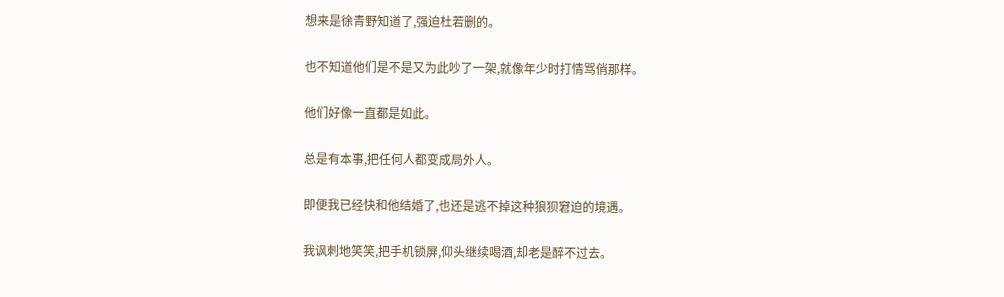想来是徐青野知道了,强迫杜若删的。

也不知道他们是不是又为此吵了一架,就像年少时打情骂俏那样。

他们好像一直都是如此。

总是有本事,把任何人都变成局外人。

即便我已经快和他结婚了,也还是逃不掉这种狼狈窘迫的境遇。

我讽刺地笑笑,把手机锁屏,仰头继续喝酒,却老是醉不过去。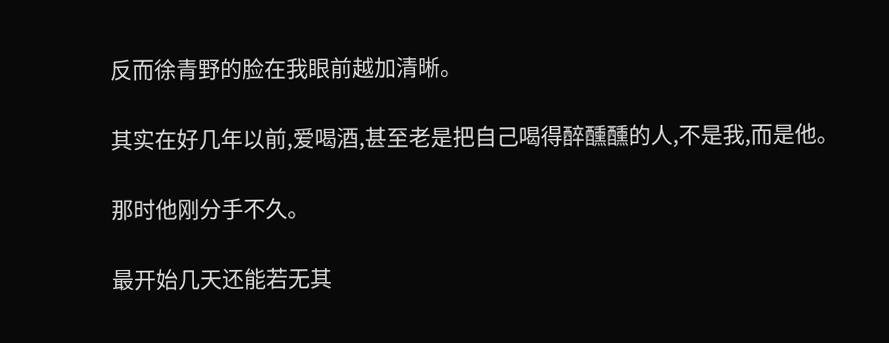反而徐青野的脸在我眼前越加清晰。

其实在好几年以前,爱喝酒,甚至老是把自己喝得醉醺醺的人,不是我,而是他。

那时他刚分手不久。

最开始几天还能若无其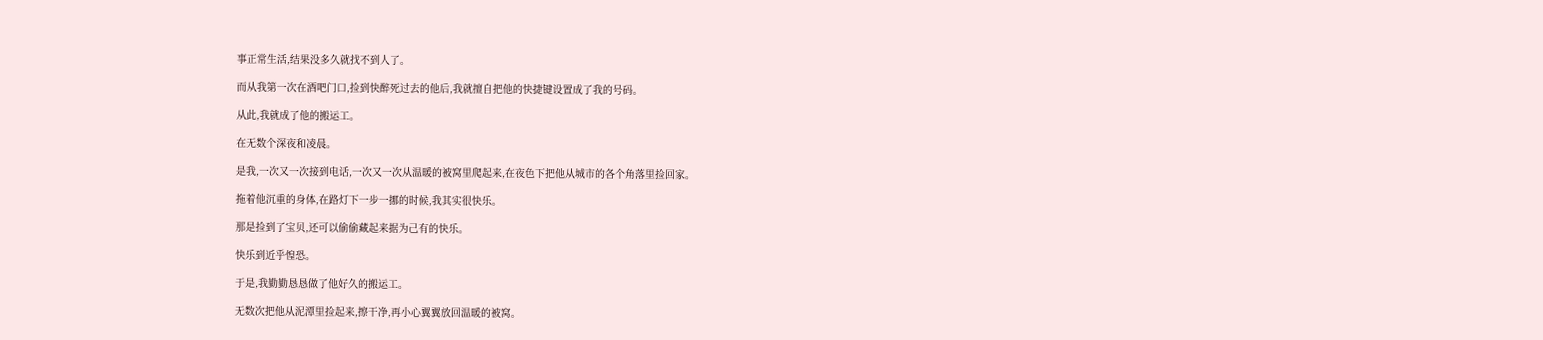事正常生活,结果没多久就找不到人了。

而从我第一次在酒吧门口,捡到快醉死过去的他后,我就擅自把他的快捷键设置成了我的号码。

从此,我就成了他的搬运工。

在无数个深夜和凌晨。

是我,一次又一次接到电话,一次又一次从温暖的被窝里爬起来,在夜色下把他从城市的各个角落里捡回家。

拖着他沉重的身体,在路灯下一步一挪的时候,我其实很快乐。

那是捡到了宝贝,还可以偷偷藏起来据为己有的快乐。

快乐到近乎惶恐。

于是,我勤勤恳恳做了他好久的搬运工。

无数次把他从泥潭里捡起来,擦干净,再小心翼翼放回温暖的被窝。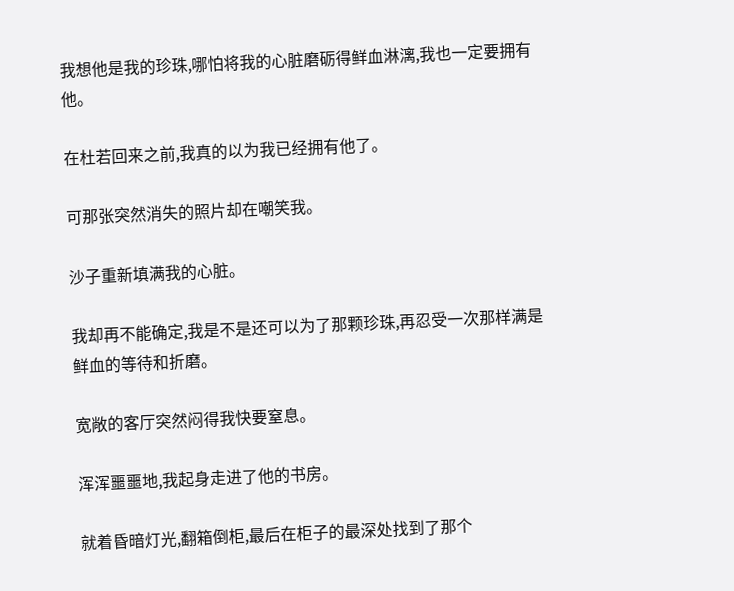我想他是我的珍珠,哪怕将我的心脏磨砺得鲜血淋漓,我也一定要拥有他。

在杜若回来之前,我真的以为我已经拥有他了。

可那张突然消失的照片却在嘲笑我。

沙子重新填满我的心脏。

我却再不能确定,我是不是还可以为了那颗珍珠,再忍受一次那样满是鲜血的等待和折磨。

宽敞的客厅突然闷得我快要窒息。

浑浑噩噩地,我起身走进了他的书房。

就着昏暗灯光,翻箱倒柜,最后在柜子的最深处找到了那个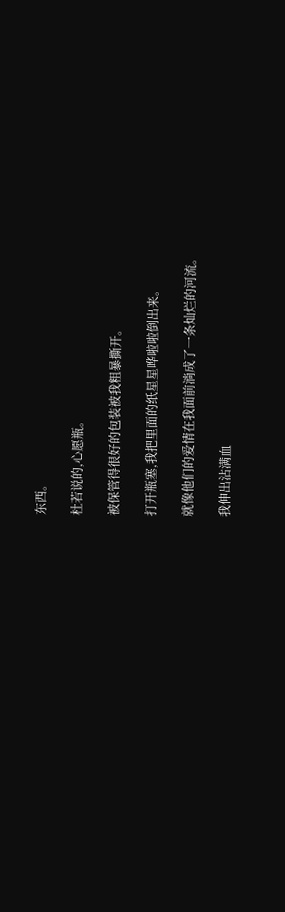东西。

杜若说的,心愿瓶。

被保管得很好的包装被我粗暴撕开。

打开瓶塞,我把里面的纸星星哗啦啦倒出来。

就像他们的爱情在我面前淌成了一条灿烂的河流。

我伸出沾满血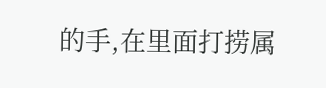的手,在里面打捞属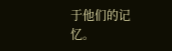于他们的记忆。